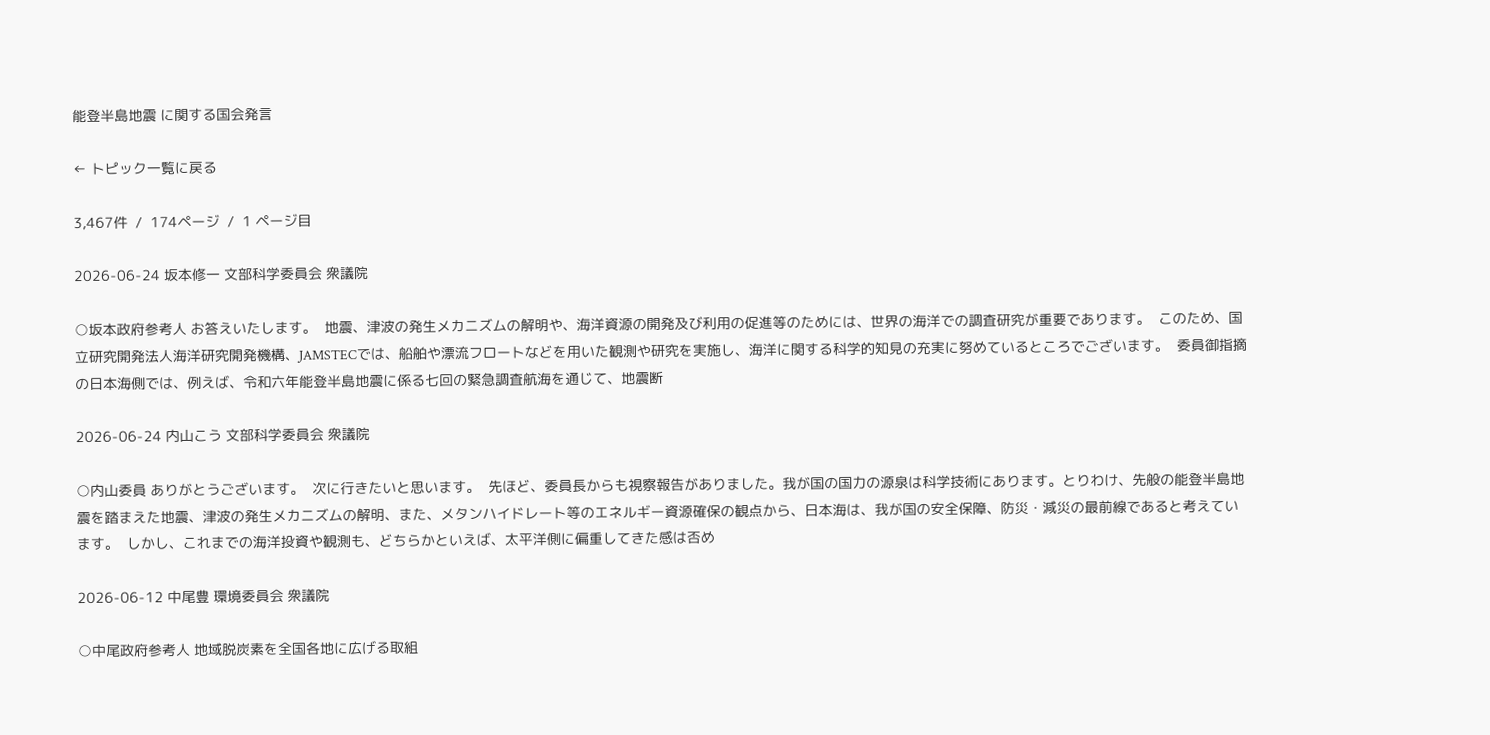能登半島地震 に関する国会発言

← トピック一覧に戻る

3,467件  /  174ページ  /  1 ページ目

2026-06-24 坂本修一 文部科学委員会 衆議院

○坂本政府参考人 お答えいたします。  地震、津波の発生メカニズムの解明や、海洋資源の開発及び利用の促進等のためには、世界の海洋での調査研究が重要であります。  このため、国立研究開発法人海洋研究開発機構、JAMSTECでは、船舶や漂流フロートなどを用いた観測や研究を実施し、海洋に関する科学的知見の充実に努めているところでございます。  委員御指摘の日本海側では、例えば、令和六年能登半島地震に係る七回の緊急調査航海を通じて、地震断

2026-06-24 内山こう 文部科学委員会 衆議院

○内山委員 ありがとうございます。  次に行きたいと思います。  先ほど、委員長からも視察報告がありました。我が国の国力の源泉は科学技術にあります。とりわけ、先般の能登半島地震を踏まえた地震、津波の発生メカニズムの解明、また、メタンハイドレート等のエネルギー資源確保の観点から、日本海は、我が国の安全保障、防災・減災の最前線であると考えています。  しかし、これまでの海洋投資や観測も、どちらかといえば、太平洋側に偏重してきた感は否め

2026-06-12 中尾豊 環境委員会 衆議院

○中尾政府参考人 地域脱炭素を全国各地に広げる取組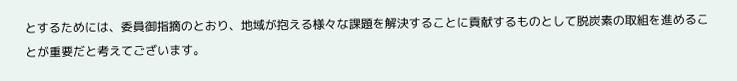とするためには、委員御指摘のとおり、地域が抱える様々な課題を解決することに貢献するものとして脱炭素の取組を進めることが重要だと考えてございます。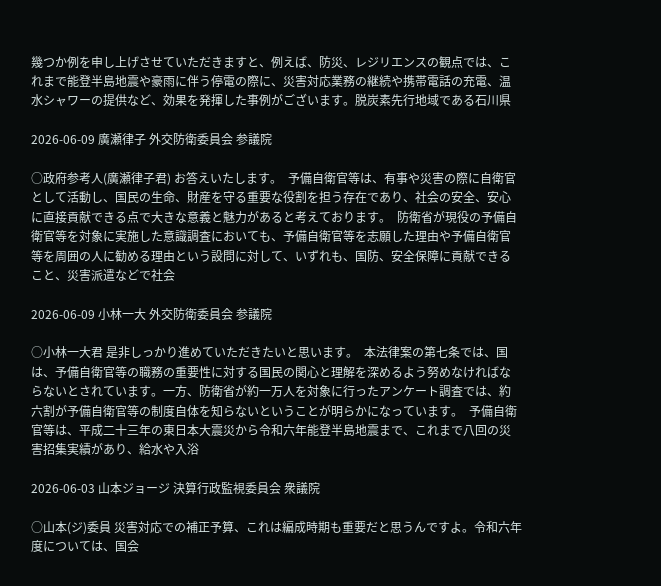幾つか例を申し上げさせていただきますと、例えば、防災、レジリエンスの観点では、これまで能登半島地震や豪雨に伴う停電の際に、災害対応業務の継続や携帯電話の充電、温水シャワーの提供など、効果を発揮した事例がございます。脱炭素先行地域である石川県

2026-06-09 廣瀬律子 外交防衛委員会 参議院

○政府参考人(廣瀬律子君) お答えいたします。  予備自衛官等は、有事や災害の際に自衛官として活動し、国民の生命、財産を守る重要な役割を担う存在であり、社会の安全、安心に直接貢献できる点で大きな意義と魅力があると考えております。  防衛省が現役の予備自衛官等を対象に実施した意識調査においても、予備自衛官等を志願した理由や予備自衛官等を周囲の人に勧める理由という設問に対して、いずれも、国防、安全保障に貢献できること、災害派遣などで社会

2026-06-09 小林一大 外交防衛委員会 参議院

○小林一大君 是非しっかり進めていただきたいと思います。  本法律案の第七条では、国は、予備自衛官等の職務の重要性に対する国民の関心と理解を深めるよう努めなければならないとされています。一方、防衛省が約一万人を対象に行ったアンケート調査では、約六割が予備自衛官等の制度自体を知らないということが明らかになっています。  予備自衛官等は、平成二十三年の東日本大震災から令和六年能登半島地震まで、これまで八回の災害招集実績があり、給水や入浴

2026-06-03 山本ジョージ 決算行政監視委員会 衆議院

○山本(ジ)委員 災害対応での補正予算、これは編成時期も重要だと思うんですよ。令和六年度については、国会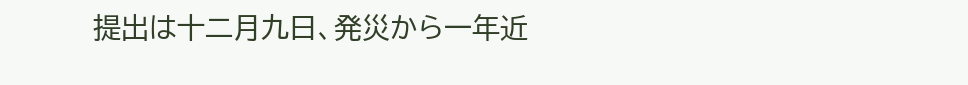提出は十二月九日、発災から一年近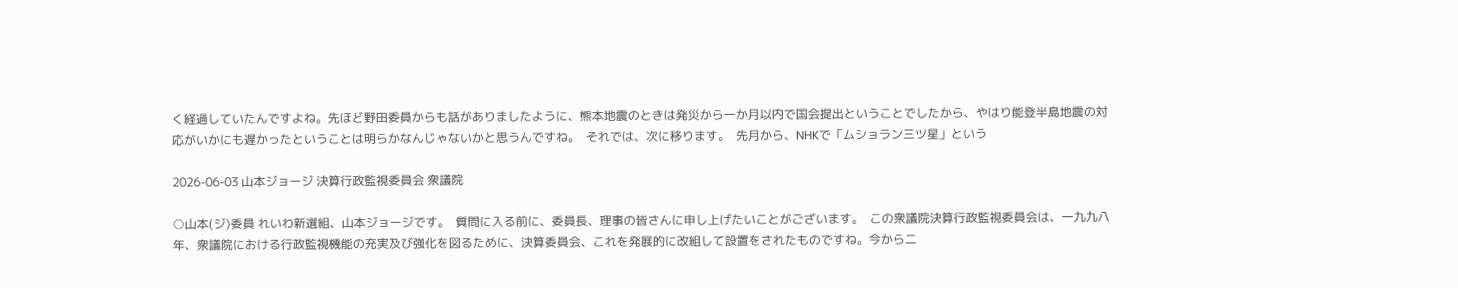く経過していたんですよね。先ほど野田委員からも話がありましたように、熊本地震のときは発災から一か月以内で国会提出ということでしたから、やはり能登半島地震の対応がいかにも遅かったということは明らかなんじゃないかと思うんですね。  それでは、次に移ります。  先月から、NHKで「ムショラン三ツ星」という

2026-06-03 山本ジョージ 決算行政監視委員会 衆議院

○山本(ジ)委員 れいわ新選組、山本ジョージです。  質問に入る前に、委員長、理事の皆さんに申し上げたいことがございます。  この衆議院決算行政監視委員会は、一九九八年、衆議院における行政監視機能の充実及び強化を図るために、決算委員会、これを発展的に改組して設置をされたものですね。今から二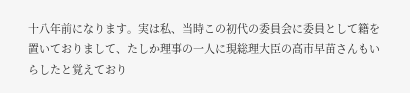十八年前になります。実は私、当時この初代の委員会に委員として籍を置いておりまして、たしか理事の一人に現総理大臣の高市早苗さんもいらしたと覚えており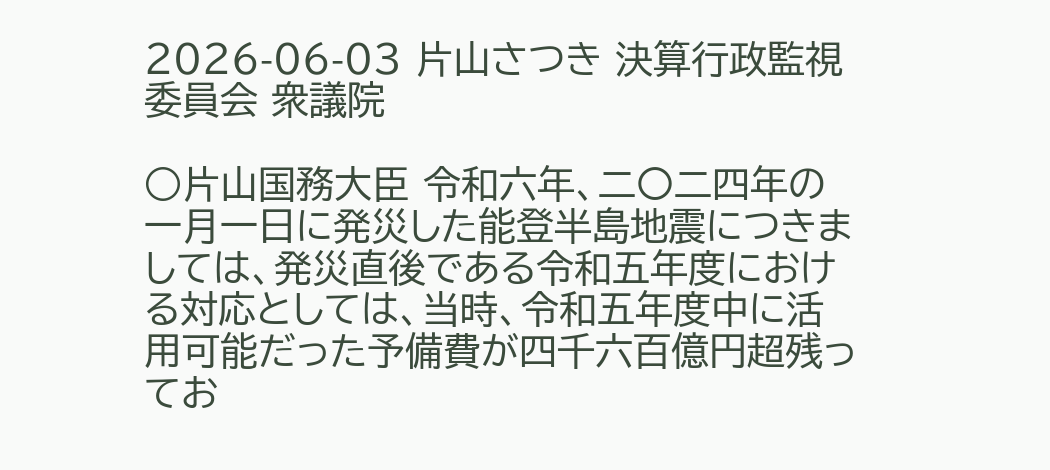2026-06-03 片山さつき 決算行政監視委員会 衆議院

○片山国務大臣 令和六年、二〇二四年の一月一日に発災した能登半島地震につきましては、発災直後である令和五年度における対応としては、当時、令和五年度中に活用可能だった予備費が四千六百億円超残ってお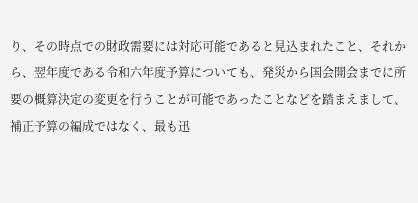り、その時点での財政需要には対応可能であると見込まれたこと、それから、翌年度である令和六年度予算についても、発災から国会開会までに所要の概算決定の変更を行うことが可能であったことなどを踏まえまして、補正予算の編成ではなく、最も迅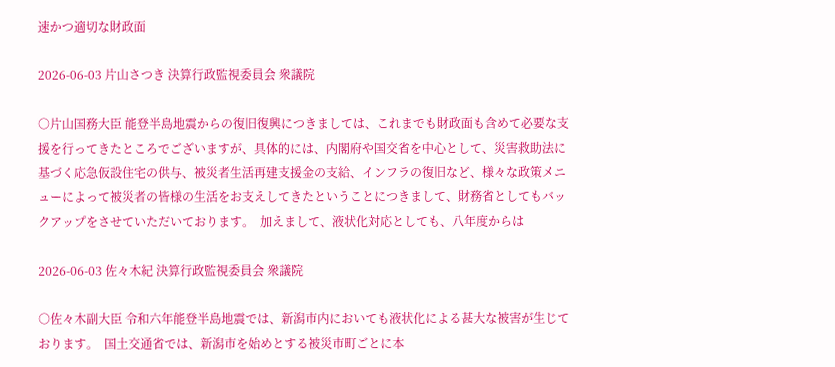速かつ適切な財政面

2026-06-03 片山さつき 決算行政監視委員会 衆議院

○片山国務大臣 能登半島地震からの復旧復興につきましては、これまでも財政面も含めて必要な支援を行ってきたところでございますが、具体的には、内閣府や国交省を中心として、災害救助法に基づく応急仮設住宅の供与、被災者生活再建支援金の支給、インフラの復旧など、様々な政策メニューによって被災者の皆様の生活をお支えしてきたということにつきまして、財務省としてもバックアップをさせていただいております。  加えまして、液状化対応としても、八年度からは

2026-06-03 佐々木紀 決算行政監視委員会 衆議院

○佐々木副大臣 令和六年能登半島地震では、新潟市内においても液状化による甚大な被害が生じております。  国土交通省では、新潟市を始めとする被災市町ごとに本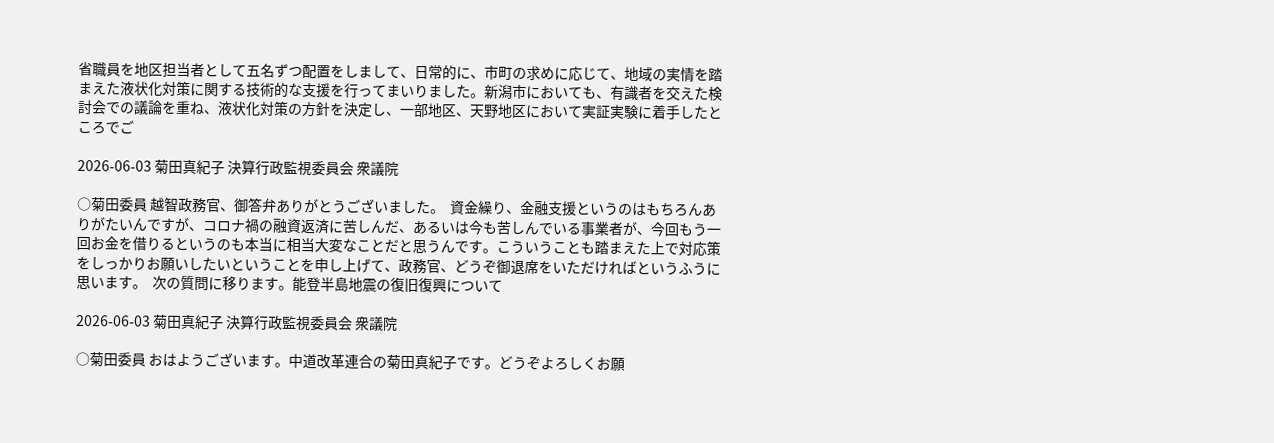省職員を地区担当者として五名ずつ配置をしまして、日常的に、市町の求めに応じて、地域の実情を踏まえた液状化対策に関する技術的な支援を行ってまいりました。新潟市においても、有識者を交えた検討会での議論を重ね、液状化対策の方針を決定し、一部地区、天野地区において実証実験に着手したところでご

2026-06-03 菊田真紀子 決算行政監視委員会 衆議院

○菊田委員 越智政務官、御答弁ありがとうございました。  資金繰り、金融支援というのはもちろんありがたいんですが、コロナ禍の融資返済に苦しんだ、あるいは今も苦しんでいる事業者が、今回もう一回お金を借りるというのも本当に相当大変なことだと思うんです。こういうことも踏まえた上で対応策をしっかりお願いしたいということを申し上げて、政務官、どうぞ御退席をいただければというふうに思います。  次の質問に移ります。能登半島地震の復旧復興について

2026-06-03 菊田真紀子 決算行政監視委員会 衆議院

○菊田委員 おはようございます。中道改革連合の菊田真紀子です。どうぞよろしくお願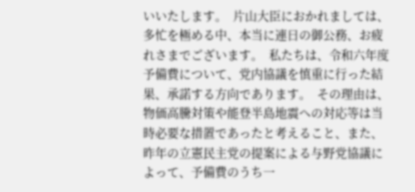いいたします。  片山大臣におかれましては、多忙を極める中、本当に連日の御公務、お疲れさまでございます。  私たちは、令和六年度予備費について、党内協議を慎重に行った結果、承諾する方向であります。  その理由は、物価高騰対策や能登半島地震への対応等は当時必要な措置であったと考えること、また、昨年の立憲民主党の提案による与野党協議によって、予備費のうち一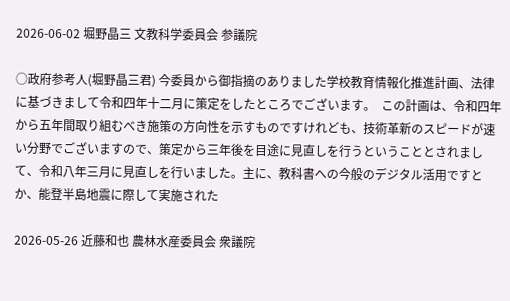2026-06-02 堀野晶三 文教科学委員会 参議院

○政府参考人(堀野晶三君) 今委員から御指摘のありました学校教育情報化推進計画、法律に基づきまして令和四年十二月に策定をしたところでございます。  この計画は、令和四年から五年間取り組むべき施策の方向性を示すものですけれども、技術革新のスピードが速い分野でございますので、策定から三年後を目途に見直しを行うということとされまして、令和八年三月に見直しを行いました。主に、教科書への今般のデジタル活用ですとか、能登半島地震に際して実施された

2026-05-26 近藤和也 農林水産委員会 衆議院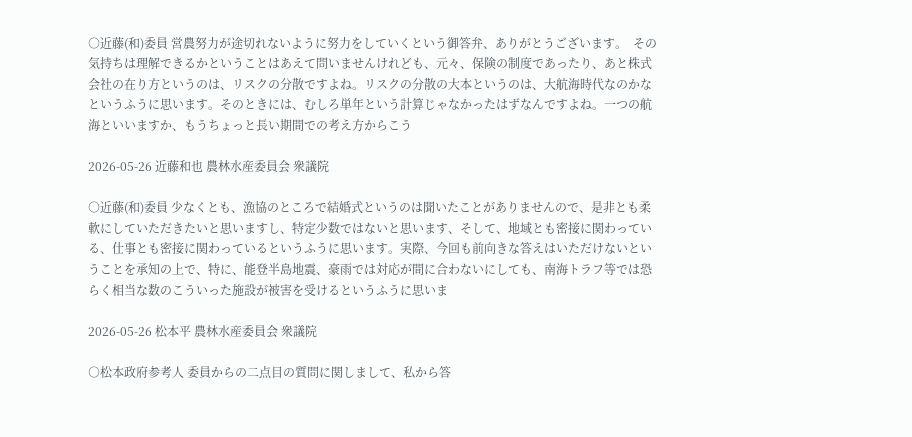○近藤(和)委員 営農努力が途切れないように努力をしていくという御答弁、ありがとうございます。  その気持ちは理解できるかということはあえて問いませんけれども、元々、保険の制度であったり、あと株式会社の在り方というのは、リスクの分散ですよね。リスクの分散の大本というのは、大航海時代なのかなというふうに思います。そのときには、むしろ単年という計算じゃなかったはずなんですよね。一つの航海といいますか、もうちょっと長い期間での考え方からこう

2026-05-26 近藤和也 農林水産委員会 衆議院

○近藤(和)委員 少なくとも、漁協のところで結婚式というのは聞いたことがありませんので、是非とも柔軟にしていただきたいと思いますし、特定少数ではないと思います、そして、地域とも密接に関わっている、仕事とも密接に関わっているというふうに思います。実際、今回も前向きな答えはいただけないということを承知の上で、特に、能登半島地震、豪雨では対応が間に合わないにしても、南海トラフ等では恐らく相当な数のこういった施設が被害を受けるというふうに思いま

2026-05-26 松本平 農林水産委員会 衆議院

○松本政府参考人 委員からの二点目の質問に関しまして、私から答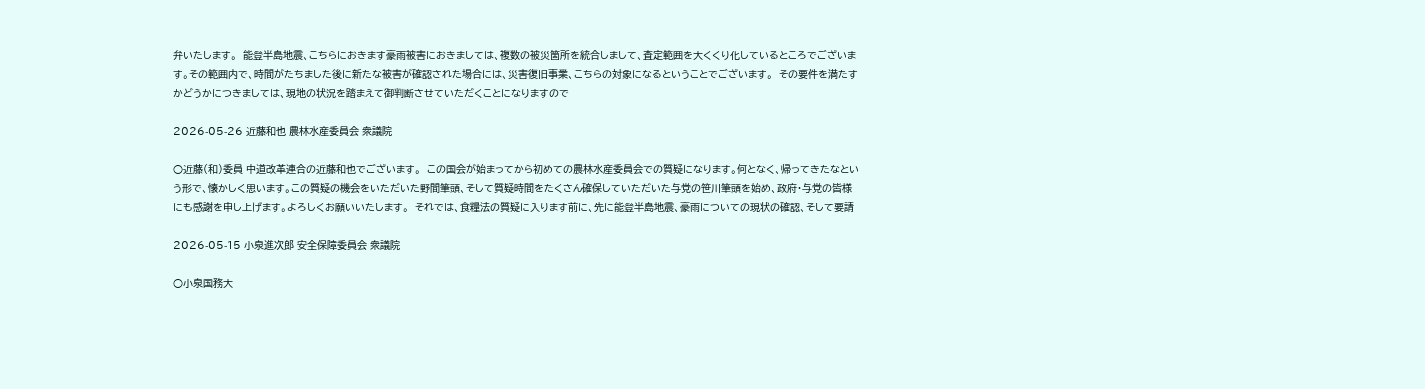弁いたします。  能登半島地震、こちらにおきます豪雨被害におきましては、複数の被災箇所を統合しまして、査定範囲を大くくり化しているところでございます。その範囲内で、時間がたちました後に新たな被害が確認された場合には、災害復旧事業、こちらの対象になるということでございます。  その要件を満たすかどうかにつきましては、現地の状況を踏まえて御判断させていただくことになりますので

2026-05-26 近藤和也 農林水産委員会 衆議院

○近藤(和)委員 中道改革連合の近藤和也でございます。  この国会が始まってから初めての農林水産委員会での質疑になります。何となく、帰ってきたなという形で、懐かしく思います。この質疑の機会をいただいた野間筆頭、そして質疑時間をたくさん確保していただいた与党の笹川筆頭を始め、政府・与党の皆様にも感謝を申し上げます。よろしくお願いいたします。  それでは、食糧法の質疑に入ります前に、先に能登半島地震、豪雨についての現状の確認、そして要請

2026-05-15 小泉進次郎 安全保障委員会 衆議院

○小泉国務大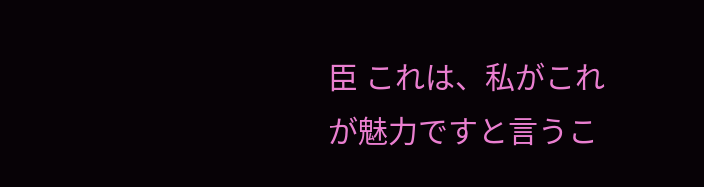臣 これは、私がこれが魅力ですと言うこ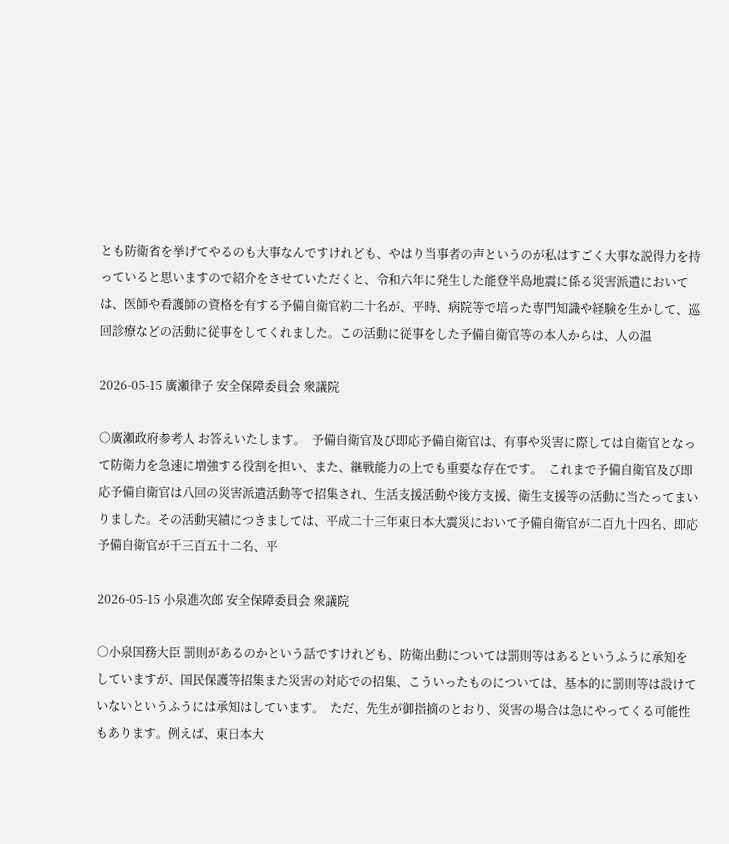とも防衛省を挙げてやるのも大事なんですけれども、やはり当事者の声というのが私はすごく大事な説得力を持っていると思いますので紹介をさせていただくと、令和六年に発生した能登半島地震に係る災害派遣においては、医師や看護師の資格を有する予備自衛官約二十名が、平時、病院等で培った専門知識や経験を生かして、巡回診療などの活動に従事をしてくれました。この活動に従事をした予備自衛官等の本人からは、人の温

2026-05-15 廣瀬律子 安全保障委員会 衆議院

○廣瀬政府参考人 お答えいたします。  予備自衛官及び即応予備自衛官は、有事や災害に際しては自衛官となって防衛力を急速に増強する役割を担い、また、継戦能力の上でも重要な存在です。  これまで予備自衛官及び即応予備自衛官は八回の災害派遣活動等で招集され、生活支援活動や後方支援、衛生支援等の活動に当たってまいりました。その活動実績につきましては、平成二十三年東日本大震災において予備自衛官が二百九十四名、即応予備自衛官が千三百五十二名、平

2026-05-15 小泉進次郎 安全保障委員会 衆議院

○小泉国務大臣 罰則があるのかという話ですけれども、防衛出動については罰則等はあるというふうに承知をしていますが、国民保護等招集また災害の対応での招集、こういったものについては、基本的に罰則等は設けていないというふうには承知はしています。  ただ、先生が御指摘のとおり、災害の場合は急にやってくる可能性もあります。例えば、東日本大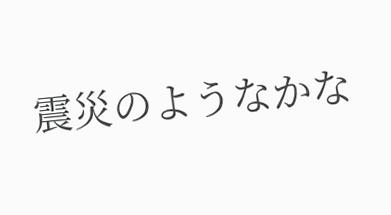震災のようなかな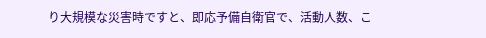り大規模な災害時ですと、即応予備自衛官で、活動人数、こ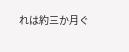れは約三か月ぐ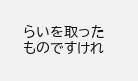らいを取ったものですけれ